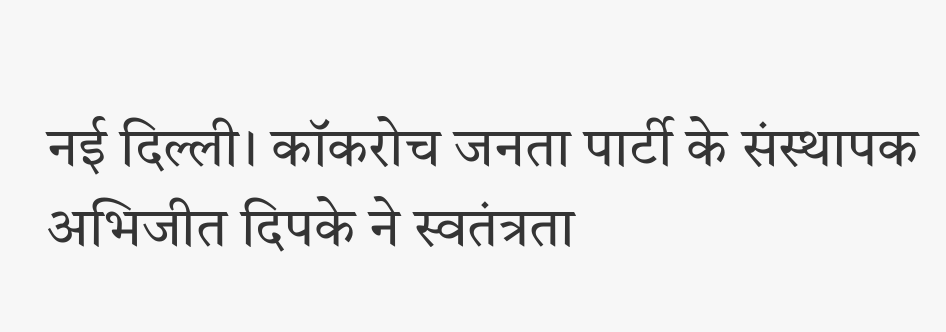नई दिल्ली। कॉकरोच जनता पार्टी के संस्थापक अभिजीत दिपके ने स्वतंत्रता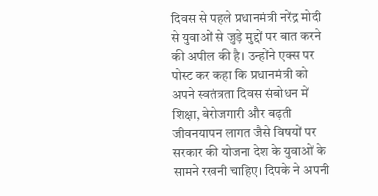दिवस से पहले प्रधानमंत्री नरेंद्र मोदी से युवाओं से जुड़े मुद्दों पर बात करने की अपील की है। उन्होंने एक्स पर पोस्ट कर कहा कि प्रधानमंत्री को अपने स्वतंत्रता दिवस संबोधन में शिक्षा, बेरोजगारी और बढ़ती जीवनयापन लागत जैसे विषयों पर सरकार की योजना देश के युवाओं के सामने रखनी चाहिए। दिपके ने अपनी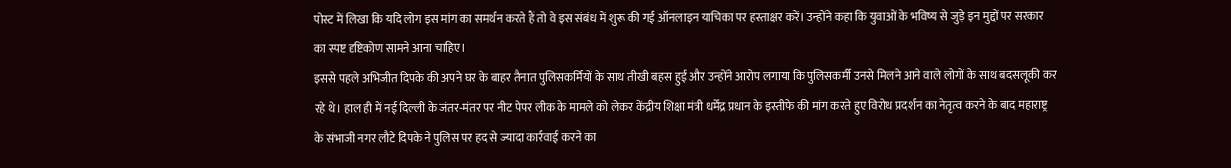पोस्ट में लिखा कि यदि लोग इस मांग का समर्थन करते हैं तो वे इस संबंध में शुरू की गई ऑनलाइन याचिका पर हस्ताक्षर करें। उन्होंने कहा कि युवाओं के भविष्य से जुड़े इन मुद्दों पर सरकार का स्पष्ट दृष्टिकोण सामने आना चाहिए।
इससे पहले अभिजीत दिपके की अपने घर के बाहर तैनात पुलिसकर्मियों के साथ तीखी बहस हुई और उन्होंने आरोप लगाया कि पुलिसकर्मी उनसे मिलने आने वाले लोगों के साथ बदसलूकी कर रहे थे। हाल ही में नई दिल्ली के जंतर-मंतर पर नीट पेपर लीक के मामले को लेकर केंद्रीय शिक्षा मंत्री धर्मेंद्र प्रधान के इस्तीफे की मांग करते हुए विरोध प्रदर्शन का नेतृत्व करने के बाद महाराष्ट्र के संभाजी नगर लौटे दिपके ने पुलिस पर हद से ज्यादा कार्रवाई करने का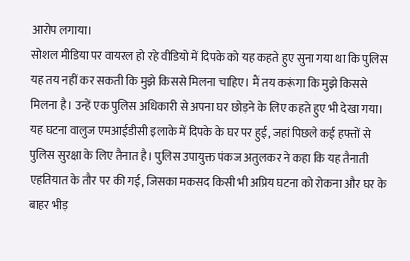आरोप लगाया।
सोशल मीडिया पर वायरल हो रहे वीडियो में दिपके को यह कहते हुए सुना गया था कि पुलिस यह तय नहीं कर सकती कि मुझे किससे मिलना चाहिए। मैं तय करूंगा कि मुझे किससे मिलना है। उन्हें एक पुलिस अधिकारी से अपना घर छोड़ने के लिए कहते हुए भी देखा गया। यह घटना वालुज एमआईडीसी इलाके में दिपके के घर पर हुई, जहां पिछले कई हफ्तों से पुलिस सुरक्षा के लिए तैनात है। पुलिस उपायुक्त पंकज अतुलकर ने कहा कि यह तैनाती एहतियात के तौर पर की गई, जिसका मकसद किसी भी अप्रिय घटना को रोकना और घर के बाहर भीड़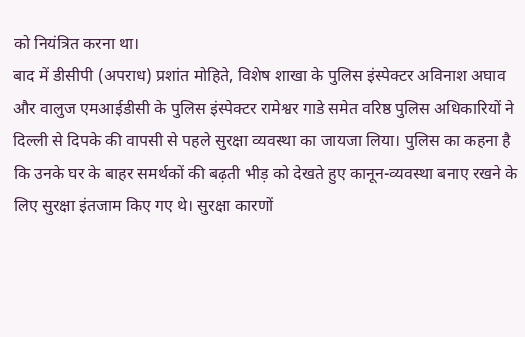को नियंत्रित करना था।
बाद में डीसीपी (अपराध) प्रशांत मोहिते, विशेष शाखा के पुलिस इंस्पेक्टर अविनाश अघाव और वालुज एमआईडीसी के पुलिस इंस्पेक्टर रामेश्वर गाडे समेत वरिष्ठ पुलिस अधिकारियों ने दिल्ली से दिपके की वापसी से पहले सुरक्षा व्यवस्था का जायजा लिया। पुलिस का कहना है कि उनके घर के बाहर समर्थकों की बढ़ती भीड़ को देखते हुए कानून-व्यवस्था बनाए रखने के लिए सुरक्षा इंतजाम किए गए थे। सुरक्षा कारणों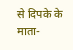से दिपके के माता-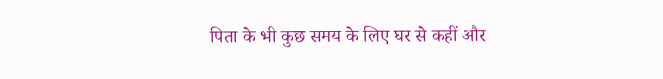पिता के भी कुछ समय के लिए घर से कहीं और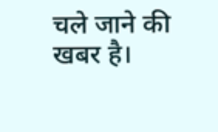चले जाने की खबर है।